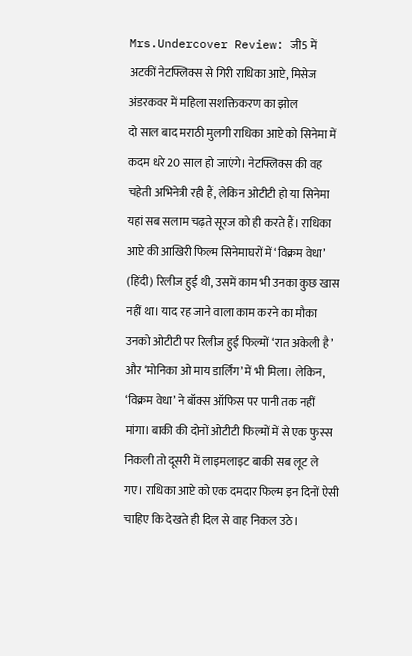Mrs.Undercover Review: जी5 में अटकीं नेटफ्लिक्स से गिरी राधिका आप्टे, मिसेज अंडरकवर में महिला सशक्तिकरण का झोल
दो साल बाद मराठी मुलगी राधिका आप्टे को सिनेमा में कदम धरे 20 साल हो जाएंगे। नेटफ्लिक्स की वह चहेती अभिनेत्री रही हैं, लेकिन ओटीटी हो या सिनेमा यहां सब सलाम चढ़ते सूरज को ही करते हैं। राधिका आप्टे की आखिरी फिल्म सिनेमाघरों में ‘विक्रम वेधा’ (हिंदी) रिलीज हुई थी, उसमें काम भी उनका कुछ खास नहीं था। याद रह जाने वाला काम करने का मौका उनको ओटीटी पर रिलीज हुई फिल्मों ‘रात अकेली है’ और ‘मोनिका ओ माय डार्लिंग’ में भी मिला। लेकिन, ‘विक्रम वेधा’ ने बॉक्स ऑफिस पर पानी तक नहीं मांगा। बाकी की दोनों ओटीटी फिल्मों में से एक फुस्स निकली तो दूसरी में लाइमलाइट बाकी सब लूट ले गए। राधिका आप्टे को एक दमदार फिल्म इन दिनों ऐसी चाहिए कि देखते ही दिल से वाह निकल उठे।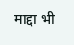माद्दा भी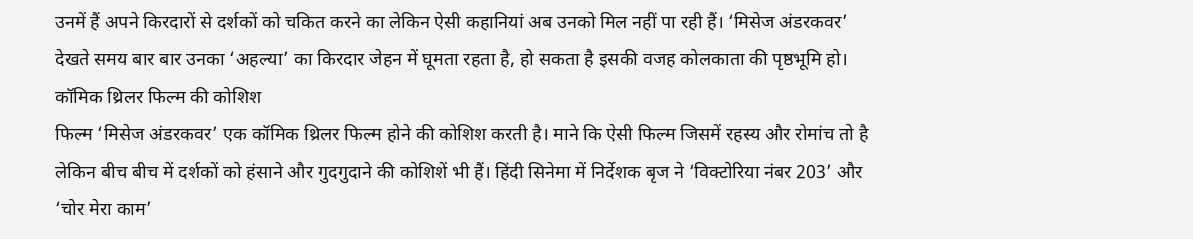उनमें हैं अपने किरदारों से दर्शकों को चकित करने का लेकिन ऐसी कहानियां अब उनको मिल नहीं पा रही हैं। ‘मिसेज अंडरकवर’ देखते समय बार बार उनका ‘अहल्या’ का किरदार जेहन में घूमता रहता है, हो सकता है इसकी वजह कोलकाता की पृष्ठभूमि हो।
कॉमिक थ्रिलर फिल्म की कोशिश
फिल्म ‘मिसेज अंडरकवर’ एक कॉमिक थ्रिलर फिल्म होने की कोशिश करती है। माने कि ऐसी फिल्म जिसमें रहस्य और रोमांच तो है लेकिन बीच बीच में दर्शकों को हंसाने और गुदगुदाने की कोशिशें भी हैं। हिंदी सिनेमा में निर्देशक बृज ने ‘विक्टोरिया नंबर 203’ और ‘चोर मेरा काम’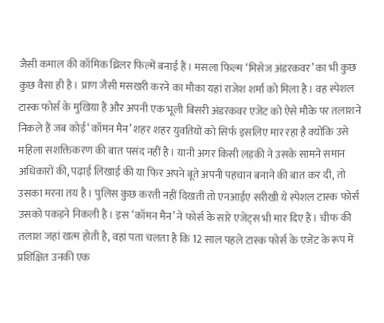जैसी कमाल की कॉमिक थ्रिलर फिल्में बनाई हैं। मसला फिल्म ‘मिसेज अंडरकवर’ का भी कुछ कुछ वैसा ही है। प्राण जैसी मसखरी करने का मौका यहां राजेश शर्मा को मिला है। वह स्पेशल टास्क फोर्स के मुखिया हैं और अपनी एक भूली बिसरी अंडरकवर एजेंट को ऐसे मौके पर तलाशने निकले हैं जब कोई ‘कॉमन मैन’ शहर शहर युवतियों को सिर्फ इसलिए मार रहा है क्योंकि उसे महिला सशक्तिकरण की बात पसंद नहीं है। यानी अगर किसी लड़की ने उसके सामने समान अधिकारों की, पढ़ाई लिखाई की या फिर अपने बूते अपनी पहचान बनाने की बात कर दी, तो उसका मरना तय है। पुलिस कुछ करती नहीं दिखती तो एनआईए सरीखी ये स्पेशल टास्क फोर्स उसको पकड़ने निकली है। इस ‘कॉमन मैन’ ने फोर्स के सारे एजेंट्स भी मार दिए हैं। चीफ की तलाश जहां खत्म होती है, वहां पता चलता है कि 12 साल पहले टास्क फोर्स के एजेंट के रूप में प्रशिक्षित उनकी एक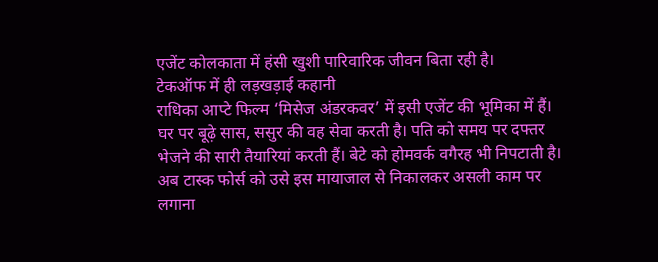एजेंट कोलकाता में हंसी खुशी पारिवारिक जीवन बिता रही है।
टेकऑफ में ही लड़खड़ाई कहानी
राधिका आप्टे फिल्म ‘मिसेज अंडरकवर’ में इसी एजेंट की भूमिका में हैं। घर पर बूढ़े सास, ससुर की वह सेवा करती है। पति को समय पर दफ्तर भेजने की सारी तैयारियां करती हैं। बेटे को होमवर्क वगैरह भी निपटाती है। अब टास्क फोर्स को उसे इस मायाजाल से निकालकर असली काम पर लगाना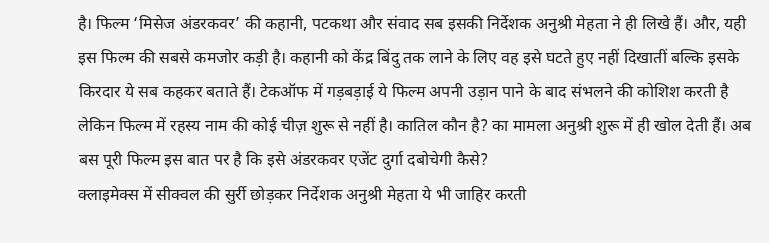है। फिल्म ‘मिसेज अंडरकवर’ की कहानी, पटकथा और संवाद सब इसकी निर्देशक अनुश्री मेहता ने ही लिखे हैं। और, यही इस फिल्म की सबसे कमजोर कड़ी है। कहानी को केंद्र बिंदु तक लाने के लिए वह इसे घटते हुए नहीं दिखातीं बल्कि इसके किरदार ये सब कहकर बताते हैं। टेकऑफ में गड़बड़ाई ये फिल्म अपनी उड़ान पाने के बाद संभलने की कोशिश करती है लेकिन फिल्म में रहस्य नाम की कोई चीज़ शुरू से नहीं है। कातिल कौन है? का मामला अनुश्री शुरू में ही खोल देती हैं। अब बस पूरी फिल्म इस बात पर है कि इसे अंडरकवर एजेंट दुर्गा दबोचेगी कैसे?
क्लाइमेक्स में सीक्वल की सुर्री छोड़कर निर्देशक अनुश्री मेहता ये भी जाहिर करती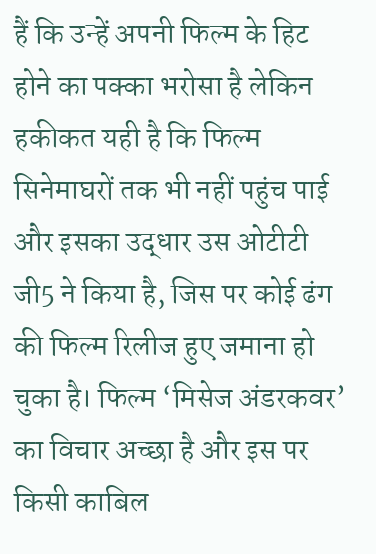हैं कि उन्हें अपनी फिल्म के हिट होने का पक्का भरोसा है लेकिन हकीकत यही है कि फिल्म सिनेमाघरों तक भी नहीं पहुंच पाई और इसका उद्धार उस ओटीटी जी5 ने किया है, जिस पर कोई ढंग की फिल्म रिलीज हुए जमाना हो चुका है। फिल्म ‘मिसेज अंडरकवर’ का विचार अच्छा है और इस पर किसी काबिल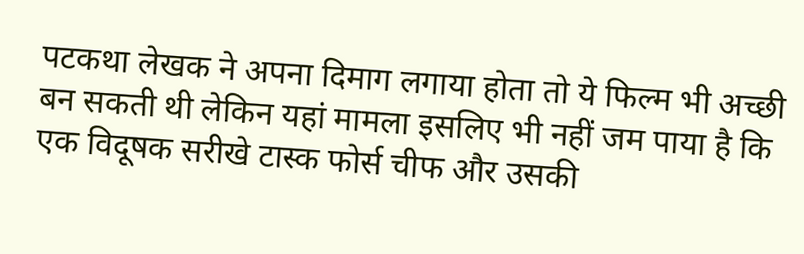पटकथा लेखक ने अपना दिमाग लगाया होता तो ये फिल्म भी अच्छी बन सकती थी लेकिन यहां मामला इसलिए भी नहीं जम पाया है कि एक विदूषक सरीखे टास्क फोर्स चीफ और उसकी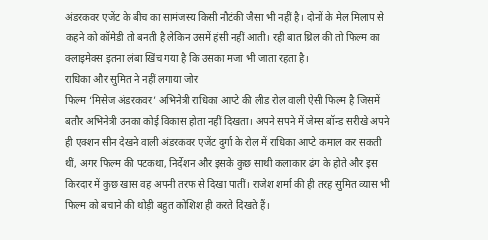अंडरकवर एजेंट के बीच का सामंजस्य किसी नौटंकी जैसा भी नहीं है। दोनों के मेल मिलाप से कहने को कॉमेडी तो बनती है लेकिन उसमें हंसी नहीं आती। रही बात थ्रिल की तो फिल्म का क्लाइमेक्स इतना लंबा खिंच गया है कि उसका मजा भी जाता रहता है।
राधिका और सुमित ने नहीं लगाया जोर
फिल्म ‘मिसेज अंडरकवर’ अभिनेत्री राधिका आप्टे की लीड रोल वाली ऐसी फिल्म है जिसमें बतौर अभिनेत्री उनका कोई विकास होता नहीं दिखता। अपने सपने में जेम्स बॉन्ड सरीखे अपने ही एक्शन सीन देखने वाली अंडरकवर एजेंट दुर्गा के रोल में राधिका आप्टे कमाल कर सकती थीं, अगर फिल्म की पटकथा, निर्देशन और इसके कुछ साथी कलाकार ढंग के होते और इस किरदार में कुछ खास वह अपनी तरफ से दिखा पातीं। राजेश शर्मा की ही तरह सुमित व्यास भी फिल्म को बचाने की थोड़ी बहुत कोशिश ही करते दिखते हैं।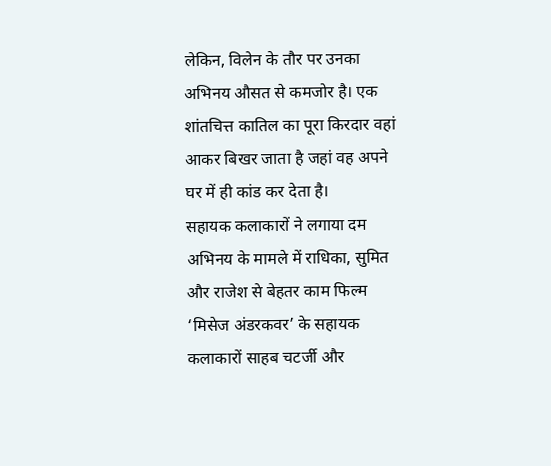लेकिन, विलेन के तौर पर उनका अभिनय औसत से कमजोर है। एक शांतचित्त कातिल का पूरा किरदार वहां आकर बिखर जाता है जहां वह अपने घर में ही कांड कर देता है।
सहायक कलाकारों ने लगाया दम
अभिनय के मामले में राधिका, सुमित और राजेश से बेहतर काम फिल्म ‘मिसेज अंडरकवर’ के सहायक कलाकारों साहब चटर्जी और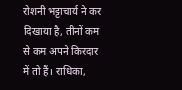रोशनी भट्टाचार्य ने कर दिखाया है, तीनों कम से कम अपने किरदार में तो हैं। राधिका,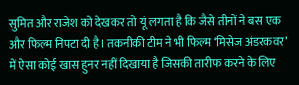सुमित और राजेश को देखकर तो यूं लगता है कि जैसे तीनों ने बस एक और फिल्म निपटा दी है। तकनीकी टीम ने भी फिल्म ‘मिसेज अंडरकवर’ में ऐसा कोई खास हुनर नहीं दिखाया है जिसकी तारीफ करने के लिए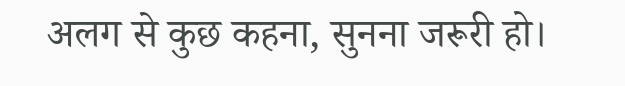अलग से कुछ कहना, सुनना जरूरी हो।